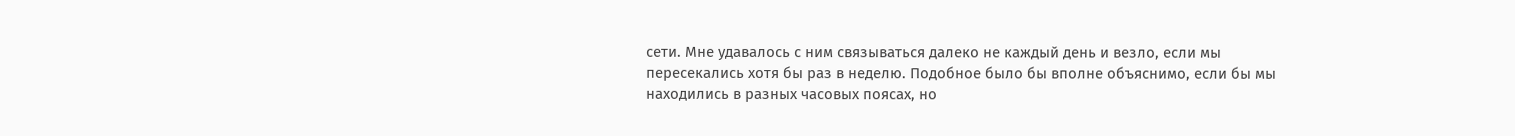сети. Мне удавалось с ним связываться далеко не каждый день и везло, если мы
пересекались хотя бы раз в неделю. Подобное было бы вполне объяснимо, если бы мы
находились в разных часовых поясах, но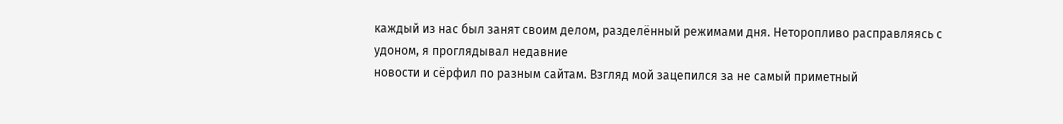каждый из нас был занят своим делом, разделённый режимами дня. Неторопливо расправляясь с удоном, я проглядывал недавние
новости и сёрфил по разным сайтам. Взгляд мой зацепился за не самый приметный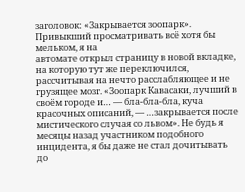заголовок: «Закрывается зоопарк». Привыкший просматривать всё хотя бы мельком, я на
автомате открыл страницу в новой вкладке, на которую тут же переключился, рассчитывая на нечто расслабляющее и не грузящее мозг. «Зоопарк Кавасаки, лучший в
своём городе и… — бла-бла-бла, куча красочных описаний, — …закрывается после
мистического случая со львом». Не будь я месяцы назад участником подобного
инцидента, я бы даже не стал дочитывать до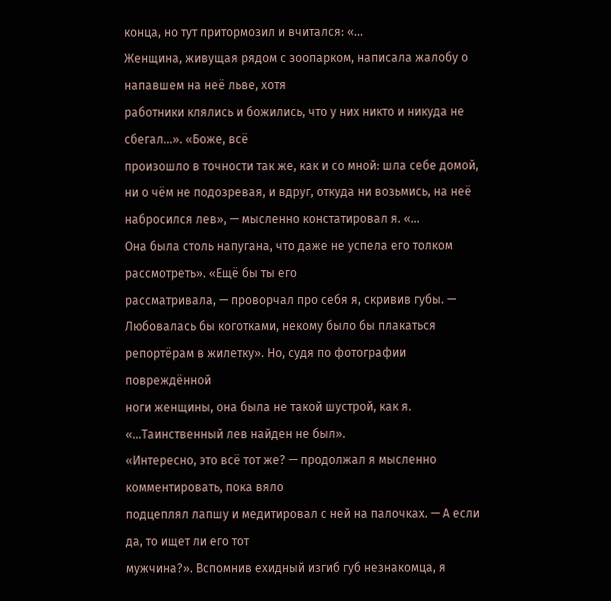конца, но тут притормозил и вчитался: «…
Женщина, живущая рядом с зоопарком, написала жалобу о напавшем на неё льве, хотя
работники клялись и божились, что у них никто и никуда не сбегал…». «Боже, всё
произошло в точности так же, как и со мной: шла себе домой, ни о чём не подозревая, и вдруг, откуда ни возьмись, на неё набросился лев», — мысленно констатировал я. «…
Она была столь напугана, что даже не успела его толком рассмотреть». «Ещё бы ты его
рассматривала, — проворчал про себя я, скривив губы. — Любовалась бы коготками, некому было бы плакаться репортёрам в жилетку». Но, судя по фотографии повреждённой
ноги женщины, она была не такой шустрой, как я. «…Таинственный лев найден не был».
«Интересно, это всё тот же? — продолжал я мысленно комментировать, пока вяло
подцеплял лапшу и медитировал с ней на палочках. — А если да, то ищет ли его тот
мужчина?». Вспомнив ехидный изгиб губ незнакомца, я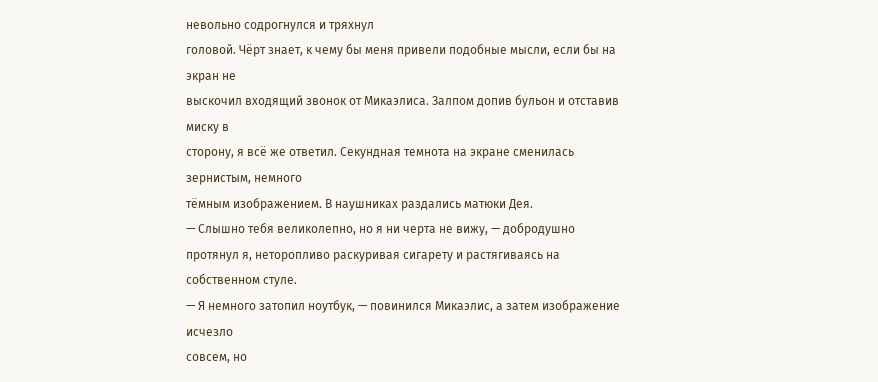невольно содрогнулся и тряхнул
головой. Чёрт знает, к чему бы меня привели подобные мысли, если бы на экран не
выскочил входящий звонок от Микаэлиса. Залпом допив бульон и отставив миску в
сторону, я всё же ответил. Секундная темнота на экране сменилась зернистым, немного
тёмным изображением. В наушниках раздались матюки Дея.
— Слышно тебя великолепно, но я ни черта не вижу, — добродушно протянул я, неторопливо раскуривая сигарету и растягиваясь на собственном стуле.
— Я немного затопил ноутбук, — повинился Микаэлис, а затем изображение исчезло
совсем, но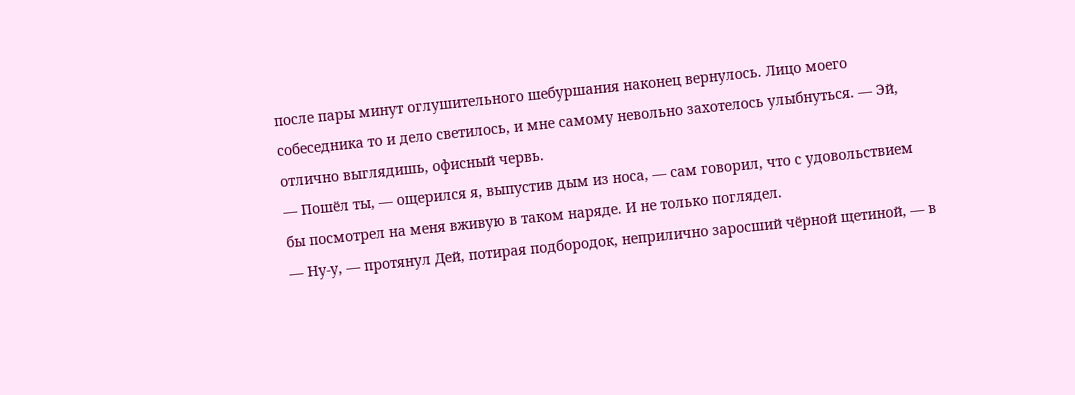после пары минут оглушительного шебуршания наконец вернулось. Лицо моего
собеседника то и дело светилось, и мне самому невольно захотелось улыбнуться. — Эй, отлично выглядишь, офисный червь.
— Пошёл ты, — ощерился я, выпустив дым из носа, — сам говорил, что с удовольствием
бы посмотрел на меня вживую в таком наряде. И не только поглядел.
— Ну-у, — протянул Дей, потирая подбородок, неприлично заросший чёрной щетиной, — в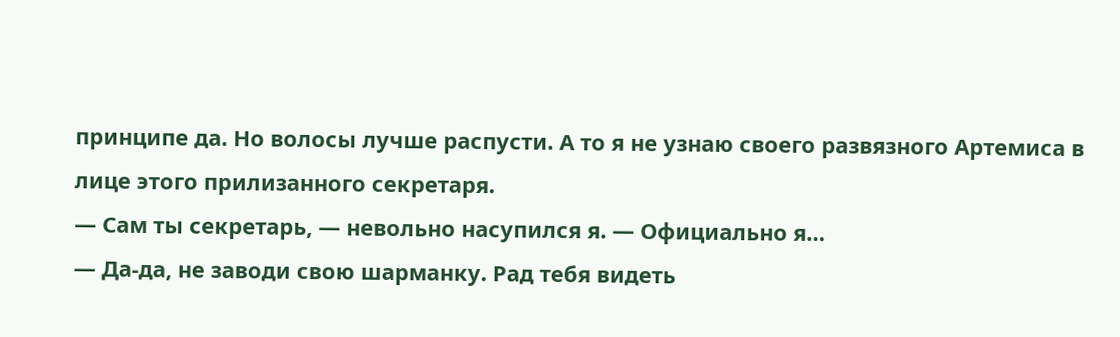принципе да. Но волосы лучше распусти. А то я не узнаю своего развязного Артемиса в
лице этого прилизанного секретаря.
— Сам ты секретарь, — невольно насупился я. — Официально я…
— Да-да, не заводи свою шарманку. Рад тебя видеть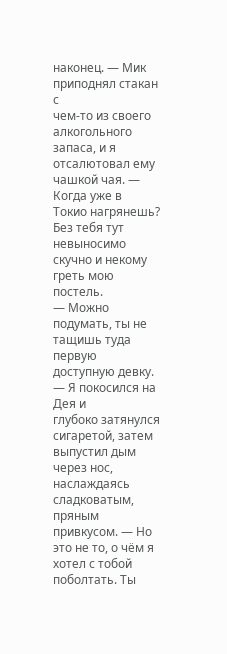наконец. — Мик приподнял стакан с
чем-то из своего алкогольного запаса, и я отсалютовал ему чашкой чая. — Когда уже в
Токио нагрянешь? Без тебя тут невыносимо скучно и некому греть мою постель.
— Можно подумать, ты не тащишь туда первую доступную девку. — Я покосился на Дея и
глубоко затянулся сигаретой, затем выпустил дым через нос, наслаждаясь сладковатым, пряным привкусом. — Но это не то, о чём я хотел с тобой поболтать. Ты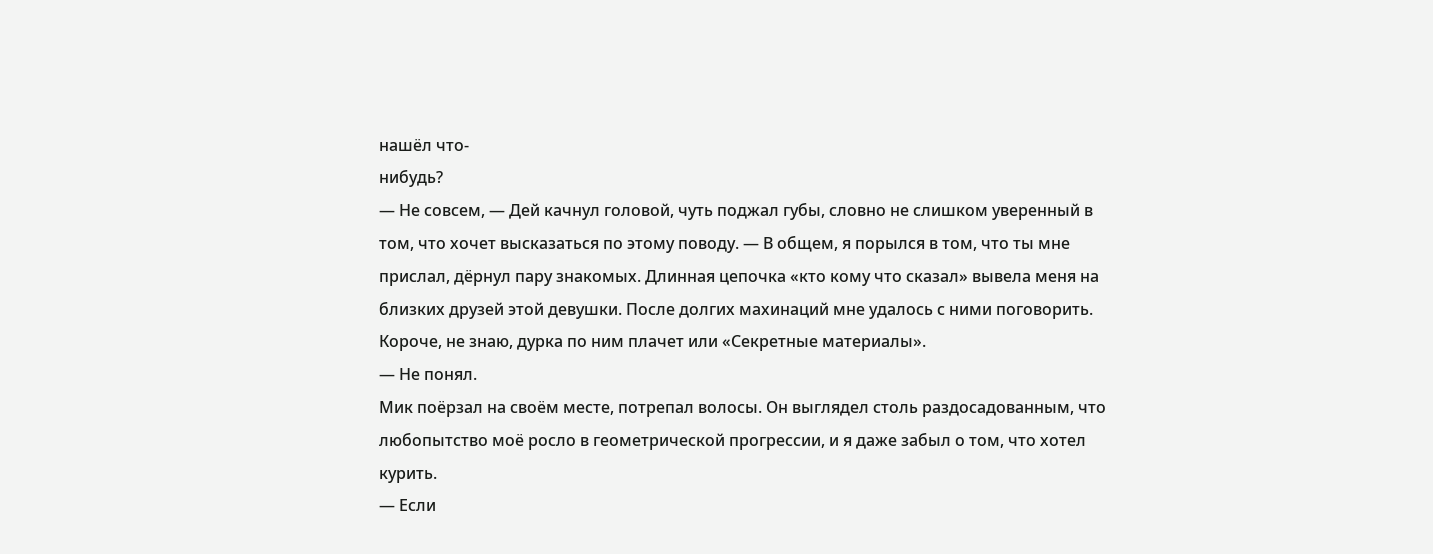нашёл что-
нибудь?
— Не совсем, — Дей качнул головой, чуть поджал губы, словно не слишком уверенный в
том, что хочет высказаться по этому поводу. — В общем, я порылся в том, что ты мне
прислал, дёрнул пару знакомых. Длинная цепочка «кто кому что сказал» вывела меня на
близких друзей этой девушки. После долгих махинаций мне удалось с ними поговорить.
Короче, не знаю, дурка по ним плачет или «Секретные материалы».
— Не понял.
Мик поёрзал на своём месте, потрепал волосы. Он выглядел столь раздосадованным, что
любопытство моё росло в геометрической прогрессии, и я даже забыл о том, что хотел
курить.
— Если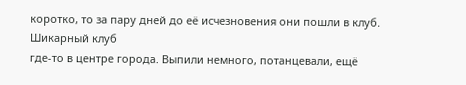коротко, то за пару дней до её исчезновения они пошли в клуб. Шикарный клуб
где-то в центре города. Выпили немного, потанцевали, ещё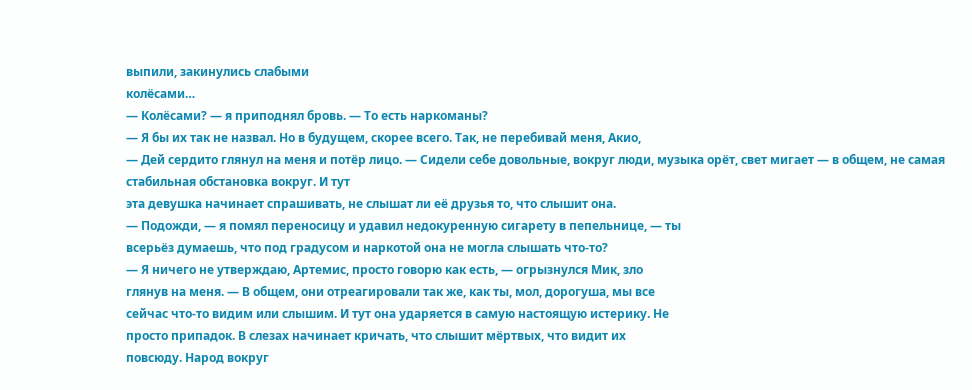выпили, закинулись слабыми
колёсами…
— Колёсами? — я приподнял бровь. — То есть наркоманы?
— Я бы их так не назвал. Но в будущем, скорее всего. Так, не перебивай меня, Акио,
— Дей сердито глянул на меня и потёр лицо. — Сидели себе довольные, вокруг люди, музыка орёт, свет мигает — в общем, не самая стабильная обстановка вокруг. И тут
эта девушка начинает спрашивать, не слышат ли её друзья то, что слышит она.
— Подожди, — я помял переносицу и удавил недокуренную сигарету в пепельнице, — ты
всерьёз думаешь, что под градусом и наркотой она не могла слышать что-то?
— Я ничего не утверждаю, Артемис, просто говорю как есть, — огрызнулся Мик, зло
глянув на меня. — В общем, они отреагировали так же, как ты, мол, дорогуша, мы все
сейчас что-то видим или слышим. И тут она ударяется в самую настоящую истерику. Не
просто припадок. В слезах начинает кричать, что слышит мёртвых, что видит их
повсюду. Народ вокруг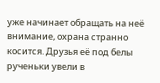уже начинает обращать на неё внимание, охрана странно
косится. Друзья её под белы рученьки увели в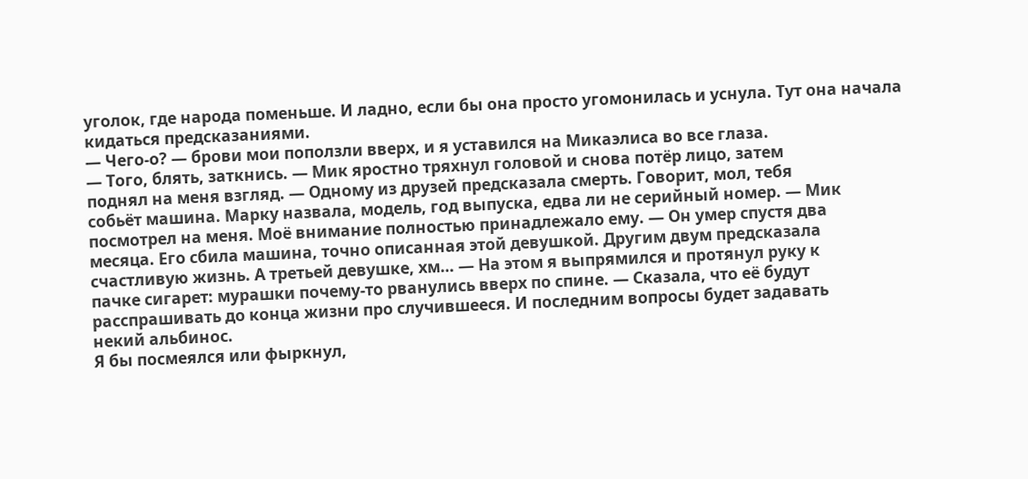уголок, где народа поменьше. И ладно, если бы она просто угомонилась и уснула. Тут она начала кидаться предсказаниями.
— Чего-о? — брови мои поползли вверх, и я уставился на Микаэлиса во все глаза.
— Того, блять, заткнись. — Мик яростно тряхнул головой и снова потёр лицо, затем
поднял на меня взгляд. — Одному из друзей предсказала смерть. Говорит, мол, тебя
собьёт машина. Марку назвала, модель, год выпуска, едва ли не серийный номер. — Мик
посмотрел на меня. Моё внимание полностью принадлежало ему. — Он умер спустя два
месяца. Его сбила машина, точно описанная этой девушкой. Другим двум предсказала
счастливую жизнь. А третьей девушке, хм… — На этом я выпрямился и протянул руку к
пачке сигарет: мурашки почему-то рванулись вверх по спине. — Сказала, что её будут
расспрашивать до конца жизни про случившееся. И последним вопросы будет задавать
некий альбинос.
Я бы посмеялся или фыркнул,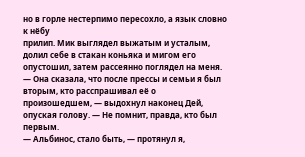но в горле нестерпимо пересохло, а язык словно к нёбу
прилип. Мик выглядел выжатым и усталым, долил себе в стакан коньяка и мигом его
опустошил, затем рассеянно поглядел на меня.
— Она сказала, что после прессы и семьи я был вторым, кто расспрашивал её о
произошедшем, — выдохнул наконец Дей, опуская голову. — Не помнит, правда, кто был
первым.
— Альбинос, стало быть, — протянул я,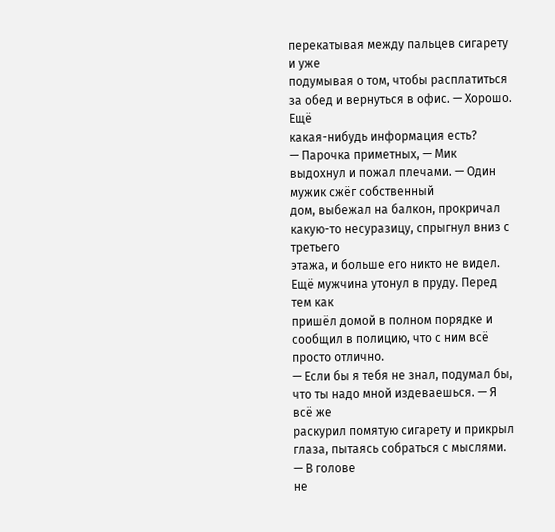перекатывая между пальцев сигарету и уже
подумывая о том, чтобы расплатиться за обед и вернуться в офис. — Хорошо. Ещё
какая-нибудь информация есть?
— Парочка приметных, — Мик выдохнул и пожал плечами. — Один мужик сжёг собственный
дом, выбежал на балкон, прокричал какую-то несуразицу, спрыгнул вниз с третьего
этажа, и больше его никто не видел. Ещё мужчина утонул в пруду. Перед тем как
пришёл домой в полном порядке и сообщил в полицию, что с ним всё просто отлично.
— Если бы я тебя не знал, подумал бы, что ты надо мной издеваешься. — Я всё же
раскурил помятую сигарету и прикрыл глаза, пытаясь собраться с мыслями. — В голове
не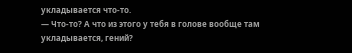укладывается что-то.
— Что-то? А что из этого у тебя в голове вообще там укладывается, гений?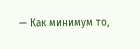— Как минимум то,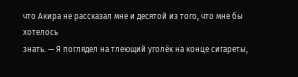что Акира не рассказал мне и десятой из того, что мне бы хотелось
знать. — Я поглядел на тлеющий уголёк на конце сигареты,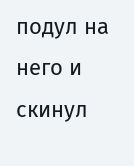подул на него и скинул